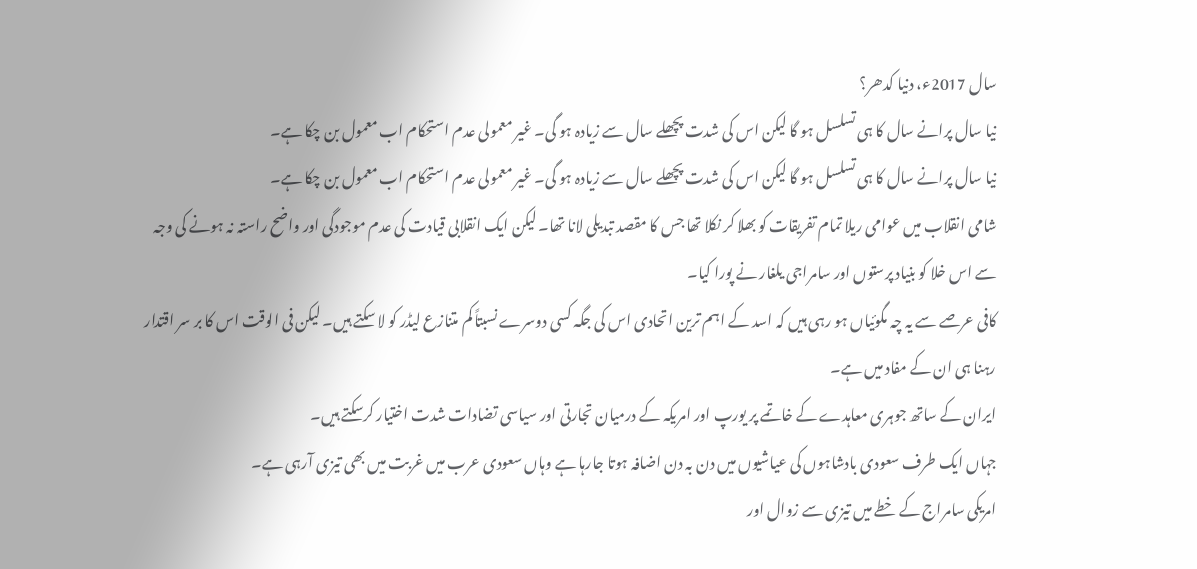سال 2017ء، دنیا کدھر؟
نیا سال پرانے سال کا ہی تسلسل ہو گا لیکن اس کی شدت پچھلے سال سے زیادہ ہو گی۔ غیر معمولی عدم استحکام اب معمول بن چکا ہے۔
نیا سال پرانے سال کا ہی تسلسل ہو گا لیکن اس کی شدت پچھلے سال سے زیادہ ہو گی۔ غیر معمولی عدم استحکام اب معمول بن چکا ہے۔
شامی انقلاب میں عوامی ریلا تمام تفریقات کو بھلا کر نکلا تھا جس کا مقصد تبدیلی لانا تھا۔ لیکن ایک انقلابی قیادت کی عدم موجودگی اور واضح راستہ نہ ہونے کی وجہ سے اس خلا کو بنیاد پرستوں اور سامراجی یلغار نے پورا کیا۔
کافی عرصے سے یہ چہ مگوئیاں ہو رہی ہیں کہ اسد کے اہم ترین اتحادی اس کی جگہ کسی دوسرے نسبتاً کم متنازع لیڈر کو لا سکتے ہیں۔ لیکن فی الوقت اس کا بر سر اقتدار رہنا ہی ان کے مفاد میں ہے۔
ایران کے ساتھ جوہری معاہدے کے خاتمے پر یورپ اور امریکہ کے درمیان تجارتی اور سیاسی تضادات شدت اختیار کرسکتے ہیں۔
جہاں ایک طرف سعودی بادشاہوں کی عیاشیوں میں دن بہ دن اضافہ ہوتا جارہا ہے وہاں سعودی عرب میں غربت میں بھی تیزی آرہی ہے۔
امریکی سامراج کے خطے میں تیزی سے زوال اور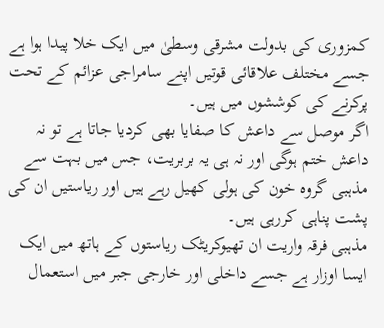کمزوری کی بدولت مشرقی وسطیٰ میں ایک خلا پیدا ہوا ہے جسے مختلف علاقائی قوتیں اپنے سامراجی عزائم کے تحت پرکرنے کی کوششوں میں ہیں۔
اگر موصل سے داعش کا صفایا بھی کردیا جاتا ہے تو نہ داعش ختم ہوگی اور نہ ہی یہ بربریت، جس میں بہت سے مذہبی گروہ خون کی ہولی کھیل رہے ہیں اور ریاستیں ان کی پشت پناہی کررہی ہیں۔
مذہبی فرقہ واریت ان تھیوکریٹک ریاستوں کے ہاتھ میں ایک ایسا اوزار ہے جسے داخلی اور خارجی جبر میں استعمال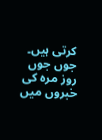کرتی ہیں۔
جوں جوں روز مرہ کی خبروں میں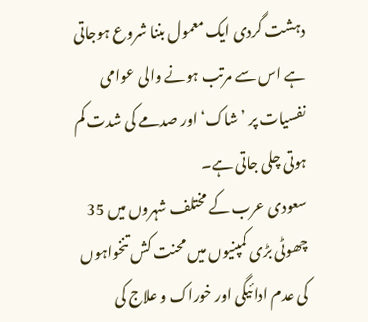دہشت گردی ایک معمول بننا شروع ہوجاتی ہے اس سے مرتب ہونے والی عوامی نفسیات پر ’شاک‘ اور صدمے کی شدت کم ہوتی چلی جاتی ہے۔
سعودی عرب کے مختلف شہروں میں 35 چھوٹی بڑی کمپنیوں میں محنت کش تنخواہوں کی عدم ادائیگی اور خوراک و علاج کی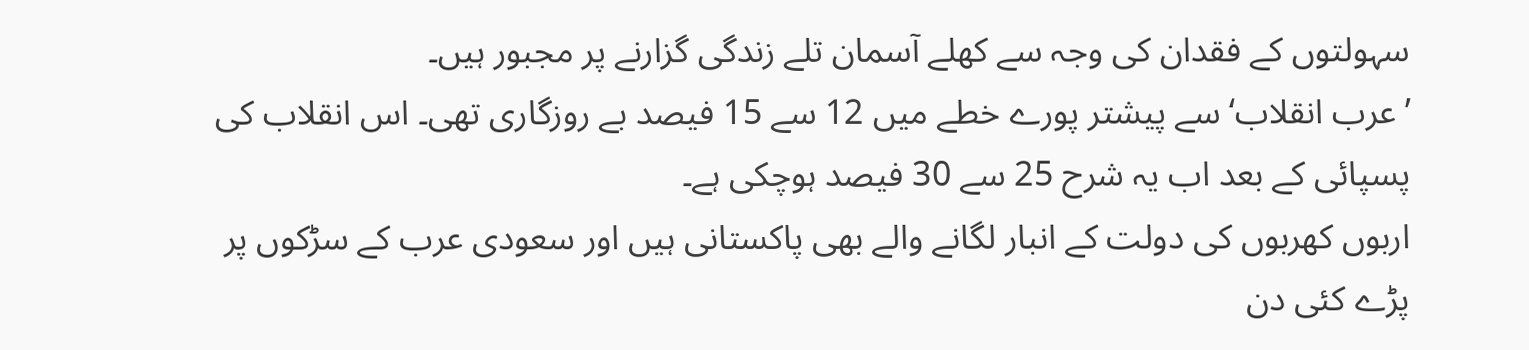سہولتوں کے فقدان کی وجہ سے کھلے آسمان تلے زندگی گزارنے پر مجبور ہیں۔
’عرب انقلاب‘ سے پیشتر پورے خطے میں 12 سے 15 فیصد بے روزگاری تھی۔ اس انقلاب کی پسپائی کے بعد اب یہ شرح 25 سے 30 فیصد ہوچکی ہے۔
اربوں کھربوں کی دولت کے انبار لگانے والے بھی پاکستانی ہیں اور سعودی عرب کے سڑکوں پر پڑے کئی دن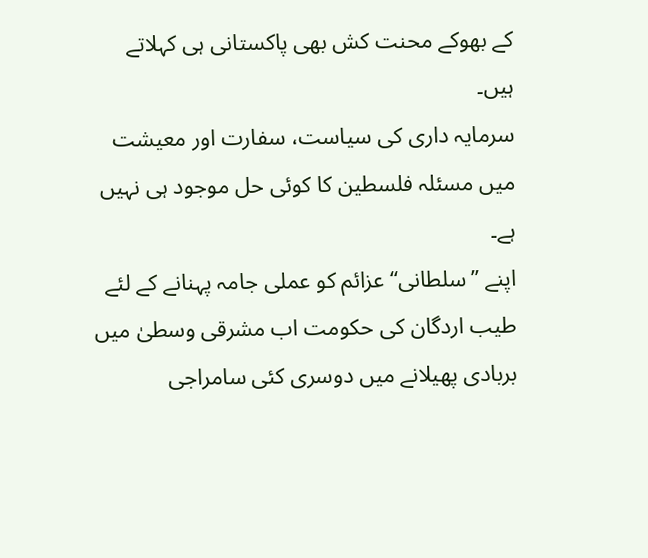کے بھوکے محنت کش بھی پاکستانی ہی کہلاتے ہیں۔
سرمایہ داری کی سیاست، سفارت اور معیشت میں مسئلہ فلسطین کا کوئی حل موجود ہی نہیں ہے۔
اپنے ’’سلطانی‘‘ عزائم کو عملی جامہ پہنانے کے لئے طیب اردگان کی حکومت اب مشرقی وسطیٰ میں بربادی پھیلانے میں دوسری کئی سامراجی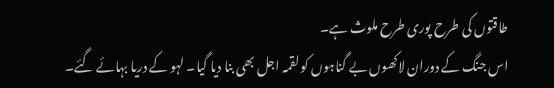طاقتوں کی طرح پوری طرح ملوث ہے۔
اس جنگ کے دوران لاکھوں بے گناہوں کو لقمہ اجل بھی بنا دیا گیا۔ لہو کے دریا بہائے گئے۔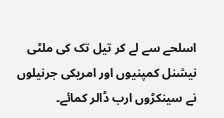اسلحے سے لے کر تیل تک کی ملٹی نیشنل کمپنیوں اور امریکی جرنیلوں نے سینکڑوں ارب ڈالر کمائے۔